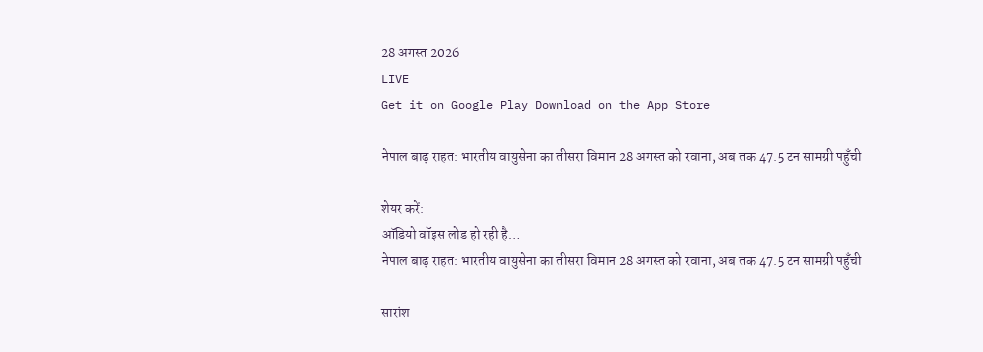28 अगस्त 2026
LIVE
Get it on Google Play Download on the App Store

नेपाल बाढ़ राहत: भारतीय वायुसेना का तीसरा विमान 28 अगस्त को रवाना, अब तक 47.5 टन सामग्री पहुँची

शेयर करें:
ऑडियो वॉइस लोड हो रही है…
नेपाल बाढ़ राहत: भारतीय वायुसेना का तीसरा विमान 28 अगस्त को रवाना, अब तक 47.5 टन सामग्री पहुँची

सारांश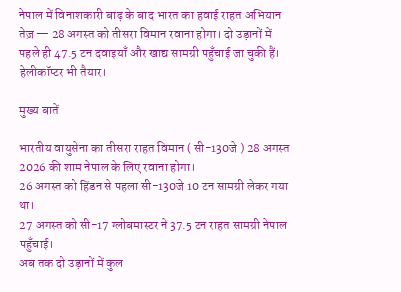नेपाल में विनाशकारी बाढ़ के बाद भारत का हवाई राहत अभियान तेज़ — 28 अगस्त को तीसरा विमान रवाना होगा। दो उड़ानों में पहले ही 47.5 टन दवाइयाँ और खाद्य सामग्री पहुँचाई जा चुकी हैं। हेलीकॉप्टर भी तैयार।

मुख्य बातें

भारतीय वायुसेना का तीसरा राहत विमान ( सी-130जे ) 28 अगस्त 2026 की शाम नेपाल के लिए रवाना होगा।
26 अगस्त को हिंडन से पहला सी-130जे 10 टन सामग्री लेकर गया था।
27 अगस्त को सी-17 ग्लोबमास्टर ने 37.5 टन राहत सामग्री नेपाल पहुँचाई।
अब तक दो उड़ानों में कुल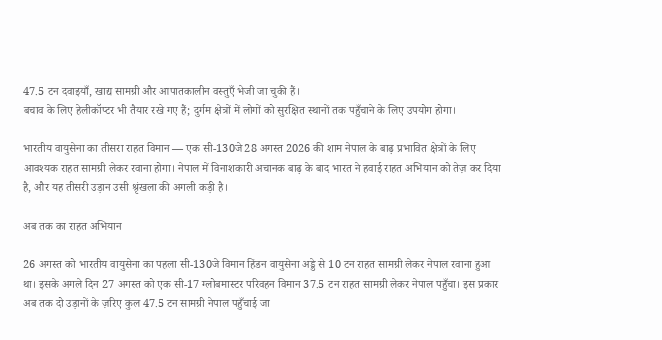47.5 टन दवाइयाँ, खाद्य सामग्री और आपातकालीन वस्तुएँ भेजी जा चुकी हैं।
बचाव के लिए हेलीकॉप्टर भी तैयार रखे गए हैं; दुर्गम क्षेत्रों में लोगों को सुरक्षित स्थानों तक पहुँचाने के लिए उपयोग होगा।

भारतीय वायुसेना का तीसरा राहत विमान — एक सी-130जे28 अगस्त 2026 की शाम नेपाल के बाढ़ प्रभावित क्षेत्रों के लिए आवश्यक राहत सामग्री लेकर रवाना होगा। नेपाल में विनाशकारी अचानक बाढ़ के बाद भारत ने हवाई राहत अभियान को तेज़ कर दिया है, और यह तीसरी उड़ान उसी श्रृंखला की अगली कड़ी है।

अब तक का राहत अभियान

26 अगस्त को भारतीय वायुसेना का पहला सी-130जे विमान हिंडन वायुसेना अड्डे से 10 टन राहत सामग्री लेकर नेपाल रवाना हुआ था। इसके अगले दिन 27 अगस्त को एक सी-17 ग्लोबमास्टर परिवहन विमान 37.5 टन राहत सामग्री लेकर नेपाल पहुँचा। इस प्रकार अब तक दो उड़ानों के ज़रिए कुल 47.5 टन सामग्री नेपाल पहुँचाई जा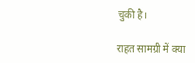चुकी है।

राहत सामग्री में क्या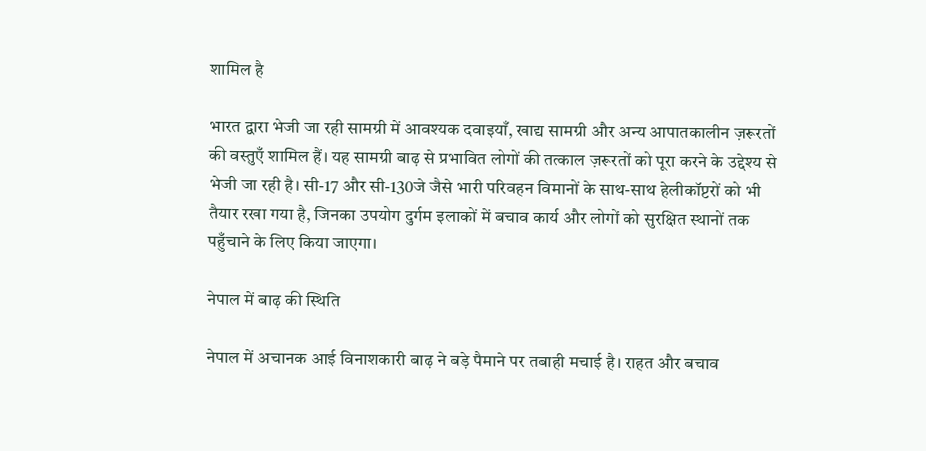शामिल है

भारत द्वारा भेजी जा रही सामग्री में आवश्यक दवाइयाँ, खाद्य सामग्री और अन्य आपातकालीन ज़रूरतों की वस्तुएँ शामिल हैं। यह सामग्री बाढ़ से प्रभावित लोगों की तत्काल ज़रूरतों को पूरा करने के उद्देश्य से भेजी जा रही है। सी-17 और सी-130जे जैसे भारी परिवहन विमानों के साथ-साथ हेलीकॉप्टरों को भी तैयार रखा गया है, जिनका उपयोग दुर्गम इलाकों में बचाव कार्य और लोगों को सुरक्षित स्थानों तक पहुँचाने के लिए किया जाएगा।

नेपाल में बाढ़ की स्थिति

नेपाल में अचानक आई विनाशकारी बाढ़ ने बड़े पैमाने पर तबाही मचाई है। राहत और बचाव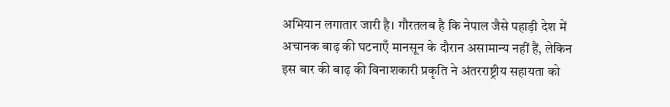अभियान लगातार जारी है। गौरतलब है कि नेपाल जैसे पहाड़ी देश में अचानक बाढ़ की घटनाएँ मानसून के दौरान असामान्य नहीं हैं, लेकिन इस बार की बाढ़ की विनाशकारी प्रकृति ने अंतरराष्ट्रीय सहायता को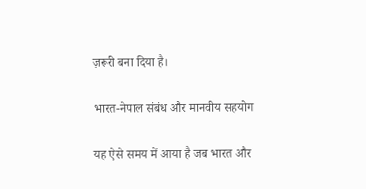ज़रूरी बना दिया है।

भारत-नेपाल संबंध और मानवीय सहयोग

यह ऐसे समय में आया है जब भारत और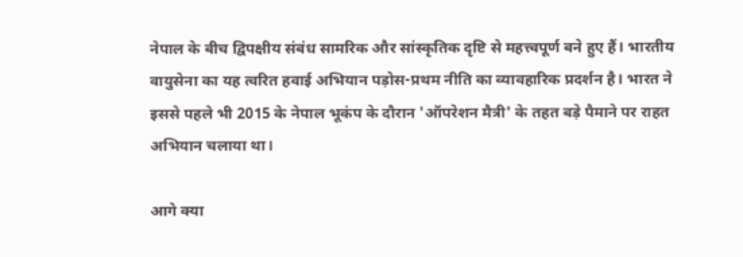नेपाल के बीच द्विपक्षीय संबंध सामरिक और सांस्कृतिक दृष्टि से महत्त्वपूर्ण बने हुए हैं। भारतीय वायुसेना का यह त्वरित हवाई अभियान पड़ोस-प्रथम नीति का व्यावहारिक प्रदर्शन है। भारत ने इससे पहले भी 2015 के नेपाल भूकंप के दौरान 'ऑपरेशन मैत्री' के तहत बड़े पैमाने पर राहत अभियान चलाया था।

आगे क्या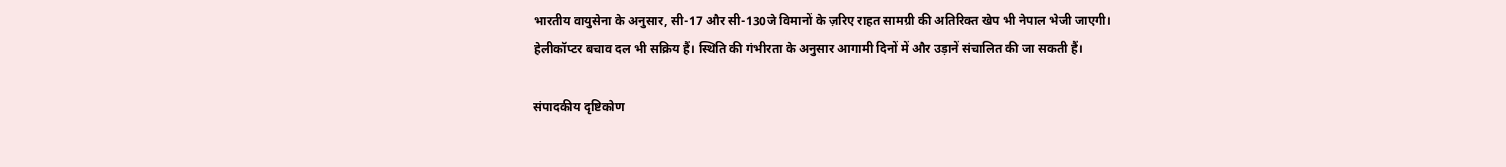भारतीय वायुसेना के अनुसार, सी-17 और सी-130जे विमानों के ज़रिए राहत सामग्री की अतिरिक्त खेप भी नेपाल भेजी जाएगी। हेलीकॉप्टर बचाव दल भी सक्रिय हैं। स्थिति की गंभीरता के अनुसार आगामी दिनों में और उड़ानें संचालित की जा सकती हैं।

संपादकीय दृष्टिकोण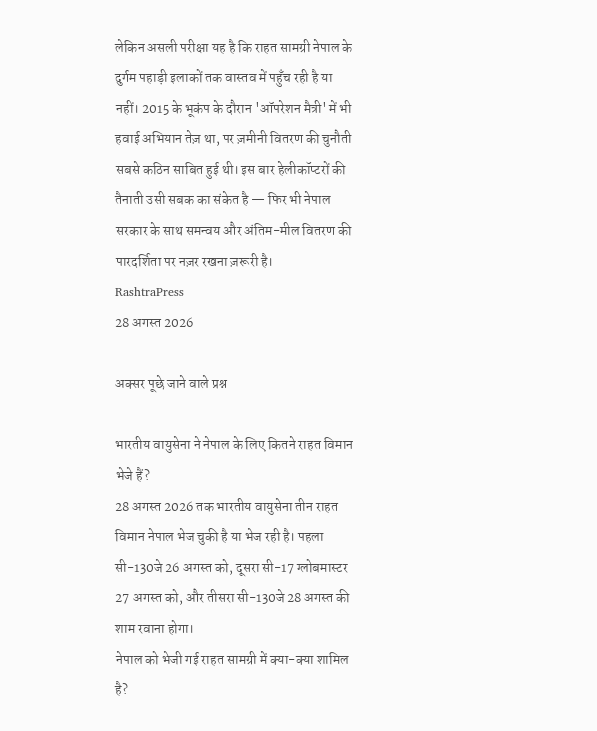लेकिन असली परीक्षा यह है कि राहत सामग्री नेपाल के दुर्गम पहाड़ी इलाकों तक वास्तव में पहुँच रही है या नहीं। 2015 के भूकंप के दौरान 'ऑपरेशन मैत्री' में भी हवाई अभियान तेज़ था, पर ज़मीनी वितरण की चुनौती सबसे कठिन साबित हुई थी। इस बार हेलीकॉप्टरों की तैनाती उसी सबक का संकेत है — फिर भी नेपाल सरकार के साथ समन्वय और अंतिम-मील वितरण की पारदर्शिता पर नज़र रखना ज़रूरी है।
RashtraPress
28 अगस्त 2026

अक्सर पूछे जाने वाले प्रश्न

भारतीय वायुसेना ने नेपाल के लिए कितने राहत विमान भेजे हैं?
28 अगस्त 2026 तक भारतीय वायुसेना तीन राहत विमान नेपाल भेज चुकी है या भेज रही है। पहला सी-130जे 26 अगस्त को, दूसरा सी-17 ग्लोबमास्टर 27 अगस्त को, और तीसरा सी-130जे 28 अगस्त की शाम रवाना होगा।
नेपाल को भेजी गई राहत सामग्री में क्या-क्या शामिल है?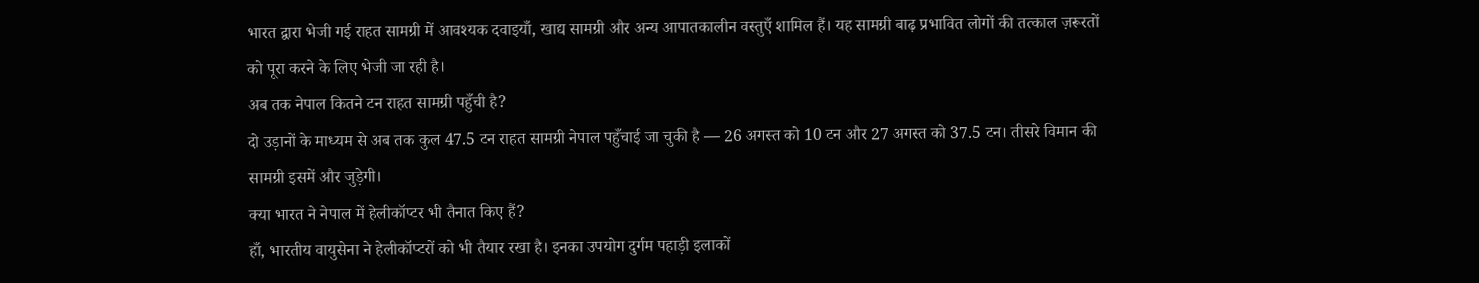भारत द्वारा भेजी गई राहत सामग्री में आवश्यक दवाइयाँ, खाद्य सामग्री और अन्य आपातकालीन वस्तुएँ शामिल हैं। यह सामग्री बाढ़ प्रभावित लोगों की तत्काल ज़रूरतों को पूरा करने के लिए भेजी जा रही है।
अब तक नेपाल कितने टन राहत सामग्री पहुँची है?
दो उड़ानों के माध्यम से अब तक कुल 47.5 टन राहत सामग्री नेपाल पहुँचाई जा चुकी है — 26 अगस्त को 10 टन और 27 अगस्त को 37.5 टन। तीसरे विमान की सामग्री इसमें और जुड़ेगी।
क्या भारत ने नेपाल में हेलीकॉप्टर भी तैनात किए हैं?
हाँ, भारतीय वायुसेना ने हेलीकॉप्टरों को भी तैयार रखा है। इनका उपयोग दुर्गम पहाड़ी इलाकों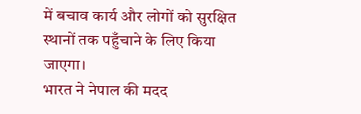में बचाव कार्य और लोगों को सुरक्षित स्थानों तक पहुँचाने के लिए किया जाएगा।
भारत ने नेपाल की मदद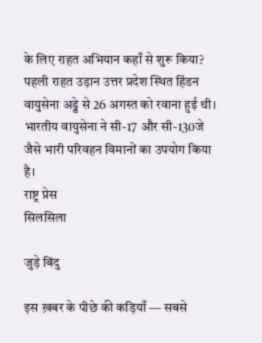के लिए राहत अभियान कहाँ से शुरू किया?
पहली राहत उड़ान उत्तर प्रदेश स्थित हिंडन वायुसेना अड्डे से 26 अगस्त को रवाना हुई थी। भारतीय वायुसेना ने सी-17 और सी-130जे जैसे भारी परिवहन विमानों का उपयोग किया है।
राष्ट्र प्रेस
सिलसिला

जुड़े बिंदु

इस ख़बर के पीछे की कड़ियाँ — सबसे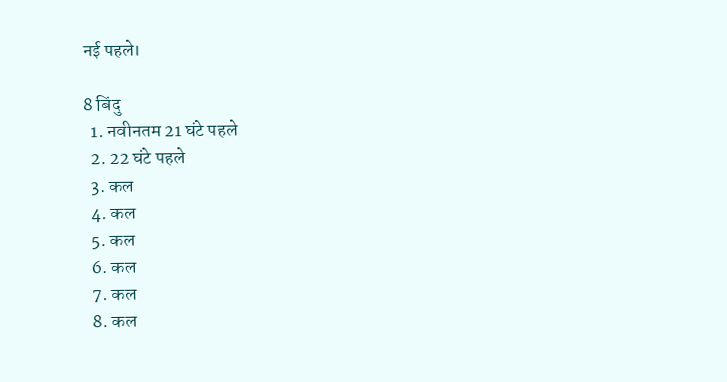नई पहले।

8 बिंदु
  1. नवीनतम 21 घंटे पहले
  2. 22 घंटे पहले
  3. कल
  4. कल
  5. कल
  6. कल
  7. कल
  8. कल